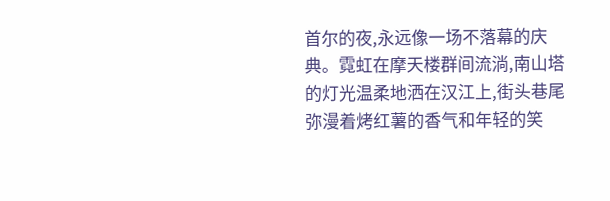首尔的夜,永远像一场不落幕的庆典。霓虹在摩天楼群间流淌,南山塔的灯光温柔地洒在汉江上,街头巷尾弥漫着烤红薯的香气和年轻的笑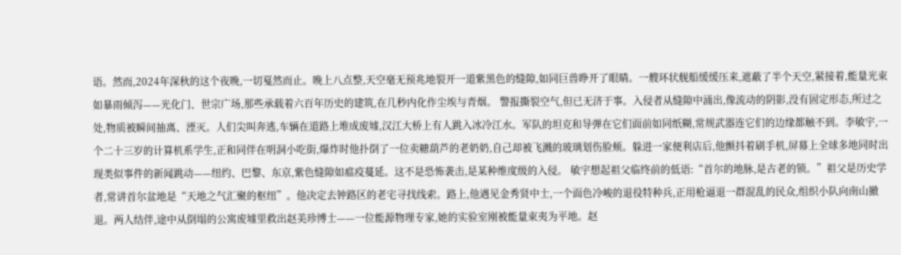语。然而,2024年深秋的这个夜晚,一切戛然而止。晚上八点整,天空毫无预兆地裂开一道紫黑色的缝隙,如同巨兽睁开了眼睛。一艘环状舰船缓缓压来,遮蔽了半个天空,紧接着,能量光束如暴雨倾泻——光化门、世宗广场,那些承载着六百年历史的建筑,在几秒内化作尘埃与青烟。 警报撕裂空气,但已无济于事。入侵者从缝隙中涌出,像流动的阴影,没有固定形态,所过之处,物质被瞬间抽离、湮灭。人们尖叫奔逃,车辆在道路上堆成废墟,汉江大桥上有人跳入冰冷江水。军队的坦克和导弹在它们面前如同纸糊,常规武器连它们的边缘都触不到。李敏宇,一个二十三岁的计算机系学生,正和同伴在明洞小吃街,爆炸时他扑倒了一位卖糖葫芦的老奶奶,自己却被飞溅的玻璃划伤脸颊。躲进一家便利店后,他颤抖着刷手机,屏幕上全球多地同时出现类似事件的新闻跳动——纽约、巴黎、东京,紫色缝隙如瘟疫蔓延。这不是恐怖袭击,是某种维度级的入侵。 敏宇想起祖父临终前的低语:“首尔的地脉,是古老的锁。”祖父是历史学者,常讲首尔盆地是“天地之气汇聚的枢纽”。他决定去钟路区的老宅寻找线索。路上,他遇见金秀贤中士,一个面色冷峻的退役特种兵,正用枪逼退一群混乱的民众,组织小队向南山撤退。两人结伴,途中从倒塌的公寓废墟里救出赵美珍博士——一位能源物理专家,她的实验室刚被能量束夷为平地。赵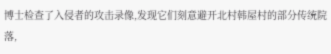博士检查了入侵者的攻击录像,发现它们刻意避开北村韩屋村的部分传统院落,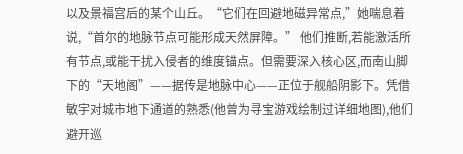以及景福宫后的某个山丘。“它们在回避地磁异常点,”她喘息着说,“首尔的地脉节点可能形成天然屏障。” 他们推断,若能激活所有节点,或能干扰入侵者的维度锚点。但需要深入核心区,而南山脚下的“天地阁”——据传是地脉中心——正位于舰船阴影下。凭借敏宇对城市地下通道的熟悉(他曾为寻宝游戏绘制过详细地图),他们避开巡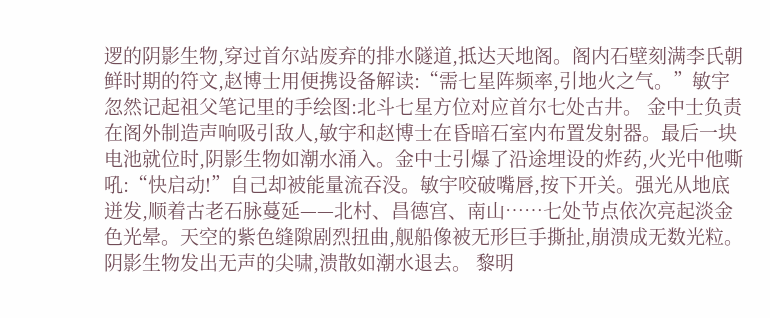逻的阴影生物,穿过首尔站废弃的排水隧道,抵达天地阁。阁内石壁刻满李氏朝鲜时期的符文,赵博士用便携设备解读:“需七星阵频率,引地火之气。”敏宇忽然记起祖父笔记里的手绘图:北斗七星方位对应首尔七处古井。 金中士负责在阁外制造声响吸引敌人,敏宇和赵博士在昏暗石室内布置发射器。最后一块电池就位时,阴影生物如潮水涌入。金中士引爆了沿途埋设的炸药,火光中他嘶吼:“快启动!”自己却被能量流吞没。敏宇咬破嘴唇,按下开关。强光从地底迸发,顺着古老石脉蔓延——北村、昌德宫、南山……七处节点依次亮起淡金色光晕。天空的紫色缝隙剧烈扭曲,舰船像被无形巨手撕扯,崩溃成无数光粒。阴影生物发出无声的尖啸,溃散如潮水退去。 黎明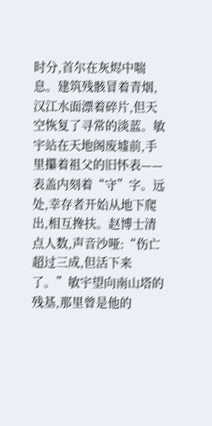时分,首尔在灰烬中喘息。建筑残骸冒着青烟,汉江水面漂着碎片,但天空恢复了寻常的淡蓝。敏宇站在天地阁废墟前,手里攥着祖父的旧怀表——表盖内刻着“守”字。远处,幸存者开始从地下爬出,相互搀扶。赵博士清点人数,声音沙哑:“伤亡超过三成,但活下来了。”敏宇望向南山塔的残基,那里曾是他的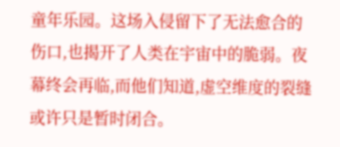童年乐园。这场入侵留下了无法愈合的伤口,也揭开了人类在宇宙中的脆弱。夜幕终会再临,而他们知道,虚空维度的裂缝或许只是暂时闭合。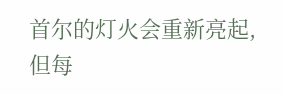首尔的灯火会重新亮起,但每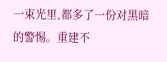一束光里,都多了一份对黑暗的警惕。重建不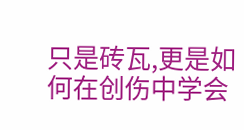只是砖瓦,更是如何在创伤中学会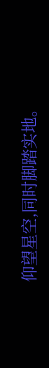仰望星空,同时脚踏实地。